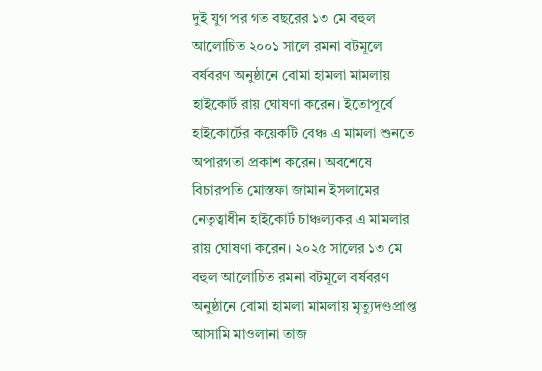দুই যুগ পর গত বছরের ১৩ মে বহুল আলোচিত ২০০১ সালে রমনা বটমূলে বর্ষবরণ অনুষ্ঠানে বোমা হামলা মামলায় হাইকোর্ট রায় ঘোষণা করেন। ইতোপূর্বে হাইকোর্টের কয়েকটি বেঞ্চ এ মামলা শুনতে অপারগতা প্রকাশ করেন। অবশেষে বিচারপতি মোস্তফা জামান ইসলামের নেতৃত্বাধীন হাইকোর্ট চাঞ্চল্যকর এ মামলার রায় ঘোষণা করেন। ২০২৫ সালের ১৩ মে বহুল আলোচিত রমনা বটমূলে বর্ষবরণ অনুষ্ঠানে বোমা হামলা মামলায় মৃত্যুদণ্ডপ্রাপ্ত আসামি মাওলানা তাজ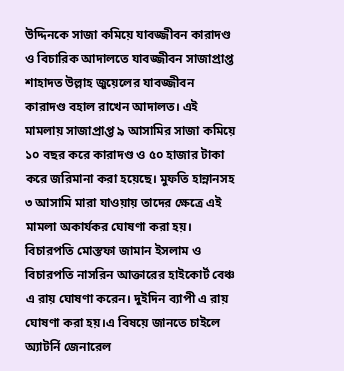উদ্দিনকে সাজা কমিয়ে যাবজ্জীবন কারাদণ্ড ও বিচারিক আদালতে যাবজ্জীবন সাজাপ্রাপ্ত শাহাদত উল্লাহ জুয়েলের যাবজ্জীবন কারাদণ্ড বহাল রাখেন আদালত। এই মামলায় সাজাপ্রাপ্ত ৯ আসামির সাজা কমিয়ে ১০ বছর করে কারাদণ্ড ও ৫০ হাজার টাকা করে জরিমানা করা হয়েছে। মুফতি হান্নানসহ ৩ আসামি মারা যাওয়ায় তাদের ক্ষেত্রে এই মামলা অকার্যকর ঘোষণা করা হয়। বিচারপতি মোস্তফা জামান ইসলাম ও বিচারপতি নাসরিন আক্তারের হাইকোর্ট বেঞ্চ এ রায় ঘোষণা করেন। দুইদিন ব্যাপী এ রায় ঘোষণা করা হয়।এ বিষয়ে জানতে চাইলে অ্যাটর্নি জেনারেল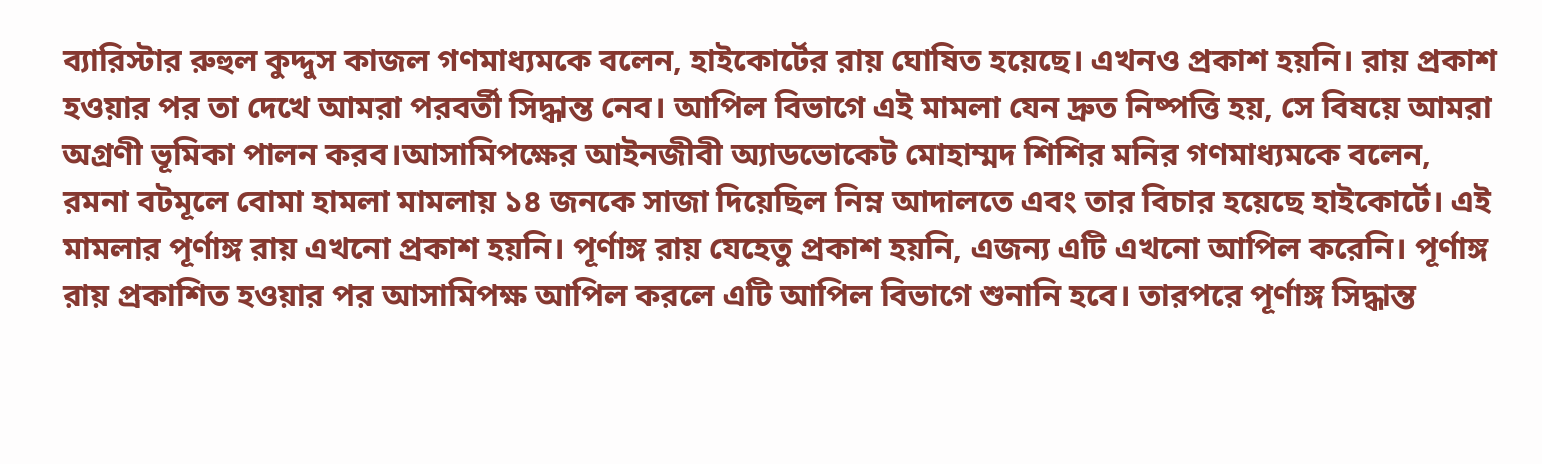ব্যারিস্টার রুহুল কুদ্দুস কাজল গণমাধ্যমকে বলেন, হাইকোর্টের রায় ঘোষিত হয়েছে। এখনও প্রকাশ হয়নি। রায় প্রকাশ হওয়ার পর তা দেখে আমরা পরবর্তী সিদ্ধান্ত নেব। আপিল বিভাগে এই মামলা যেন দ্রুত নিষ্পত্তি হয়, সে বিষয়ে আমরা অগ্রণী ভূমিকা পালন করব।আসামিপক্ষের আইনজীবী অ্যাডভোকেট মোহাম্মদ শিশির মনির গণমাধ্যমকে বলেন, রমনা বটমূলে বোমা হামলা মামলায় ১৪ জনকে সাজা দিয়েছিল নিম্ন আদালতে এবং তার বিচার হয়েছে হাইকোর্টে। এই মামলার পূর্ণাঙ্গ রায় এখনো প্রকাশ হয়নি। পূর্ণাঙ্গ রায় যেহেতু প্রকাশ হয়নি, এজন্য এটি এখনো আপিল করেনি। পূর্ণাঙ্গ রায় প্রকাশিত হওয়ার পর আসামিপক্ষ আপিল করলে এটি আপিল বিভাগে শুনানি হবে। তারপরে পূর্ণাঙ্গ সিদ্ধান্ত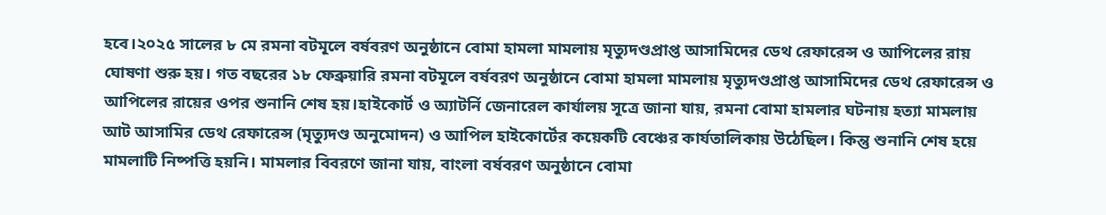হবে।২০২৫ সালের ৮ মে রমনা বটমূলে বর্ষবরণ অনুষ্ঠানে বোমা হামলা মামলায় মৃত্যুদণ্ডপ্রাপ্ত আসামিদের ডেথ রেফারেন্স ও আপিলের রায় ঘোষণা শুরু হয়। গত বছরের ১৮ ফেব্রুয়ারি রমনা বটমূলে বর্ষবরণ অনুষ্ঠানে বোমা হামলা মামলায় মৃত্যুদণ্ডপ্রাপ্ত আসামিদের ডেথ রেফারেন্স ও আপিলের রায়ের ওপর শুনানি শেষ হয়।হাইকোর্ট ও অ্যাটর্নি জেনারেল কার্যালয় সূত্রে জানা যায়, রমনা বোমা হামলার ঘটনায় হত্যা মামলায় আট আসামির ডেথ রেফারেন্স (মৃত্যুদণ্ড অনুমোদন) ও আপিল হাইকোর্টের কয়েকটি বেঞ্চের কার্যতালিকায় উঠেছিল। কিন্তু শুনানি শেষ হয়ে মামলাটি নিষ্পত্তি হয়নি। মামলার বিবরণে জানা যায়, বাংলা বর্ষবরণ অনুষ্ঠানে বোমা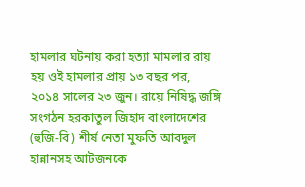হামলার ঘটনায় করা হত্যা মামলার রায় হয় ওই হামলার প্রায় ১৩ বছর পর, ২০১৪ সালের ২৩ জুন। রায়ে নিষিদ্ধ জঙ্গি সংগঠন হরকাতুল জিহাদ বাংলাদেশের (হুজি-বি) শীর্ষ নেতা মুফতি আবদুল হান্নানসহ আটজনকে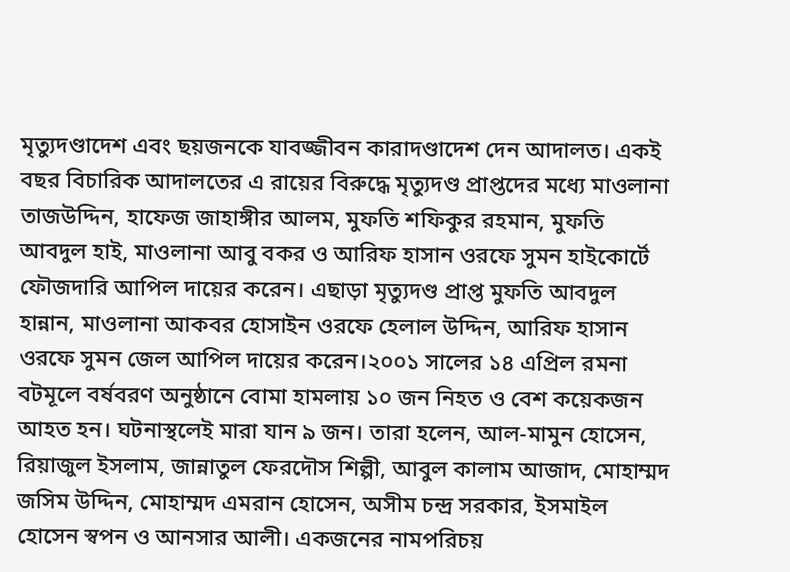মৃত্যুদণ্ডাদেশ এবং ছয়জনকে যাবজ্জীবন কারাদণ্ডাদেশ দেন আদালত। একই বছর বিচারিক আদালতের এ রায়ের বিরুদ্ধে মৃত্যুদণ্ড প্রাপ্তদের মধ্যে মাওলানা তাজউদ্দিন, হাফেজ জাহাঙ্গীর আলম, মুফতি শফিকুর রহমান, মুফতি আবদুল হাই, মাওলানা আবু বকর ও আরিফ হাসান ওরফে সুমন হাইকোর্টে ফৌজদারি আপিল দায়ের করেন। এছাড়া মৃত্যুদণ্ড প্রাপ্ত মুফতি আবদুল হান্নান, মাওলানা আকবর হোসাইন ওরফে হেলাল উদ্দিন, আরিফ হাসান ওরফে সুমন জেল আপিল দায়ের করেন।২০০১ সালের ১৪ এপ্রিল রমনা বটমূলে বর্ষবরণ অনুষ্ঠানে বোমা হামলায় ১০ জন নিহত ও বেশ কয়েকজন আহত হন। ঘটনাস্থলেই মারা যান ৯ জন। তারা হলেন, আল-মামুন হোসেন, রিয়াজুল ইসলাম, জান্নাতুল ফেরদৌস শিল্পী, আবুল কালাম আজাদ, মোহাম্মদ জসিম উদ্দিন, মোহাম্মদ এমরান হোসেন, অসীম চন্দ্র সরকার, ইসমাইল হোসেন স্বপন ও আনসার আলী। একজনের নামপরিচয়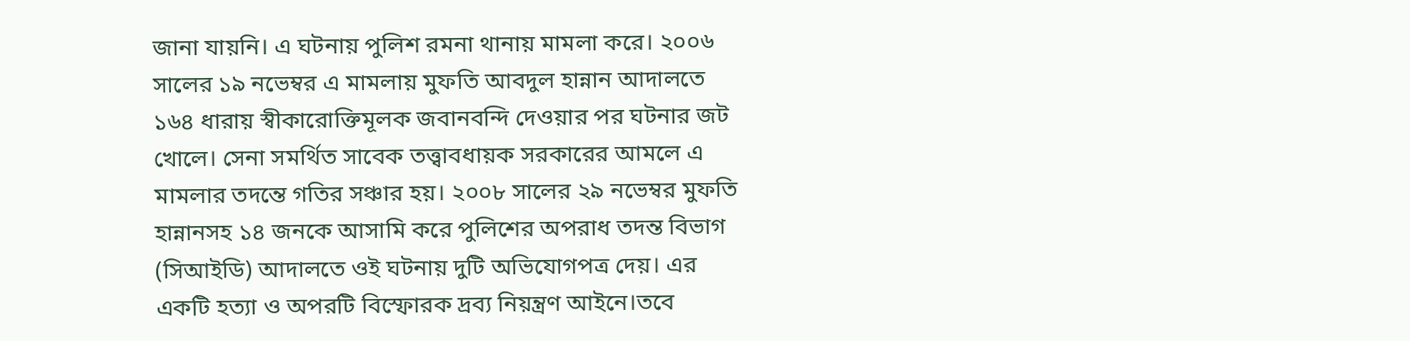জানা যায়নি। এ ঘটনায় পুলিশ রমনা থানায় মামলা করে। ২০০৬ সালের ১৯ নভেম্বর এ মামলায় মুফতি আবদুল হান্নান আদালতে ১৬৪ ধারায় স্বীকারোক্তিমূলক জবানবন্দি দেওয়ার পর ঘটনার জট খোলে। সেনা সমর্থিত সাবেক তত্ত্বাবধায়ক সরকারের আমলে এ মামলার তদন্তে গতির সঞ্চার হয়। ২০০৮ সালের ২৯ নভেম্বর মুফতি হান্নানসহ ১৪ জনকে আসামি করে পুলিশের অপরাধ তদন্ত বিভাগ (সিআইডি) আদালতে ওই ঘটনায় দুটি অভিযোগপত্র দেয়। এর একটি হত্যা ও অপরটি বিস্ফোরক দ্রব্য নিয়ন্ত্রণ আইনে।তবে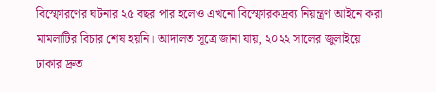বিস্ফোরণের ঘটনার ২৫ বছর পার হলেও এখনো বিস্ফোরকদ্রব্য নিয়ন্ত্রণ আইনে করা মামলাটির বিচার শেষ হয়নি। আদালত সূত্রে জানা যায়, ২০২২ সালের জুলাইয়ে ঢাকার দ্রুত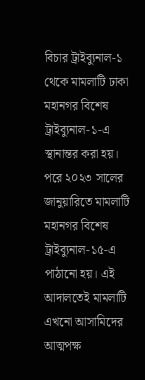বিচার ট্রাইব্যুনাল-১ থেকে মামলাটি ঢাকা মহানগর বিশেষ ট্রাইব্যুনাল-১-এ স্থানান্তর করা হয়। পরে ২০২৩ সালের জানুয়ারিতে মামলাটি মহানগর বিশেষ ট্রাইব্যুনাল-১৫-এ পাঠানো হয়। এই আদালতেই মামলাটি এখনো আসামিদের আত্মপক্ষ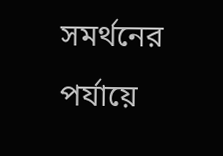সমর্থনের পর্যায়ে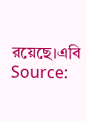রয়েছে।এবি
Source: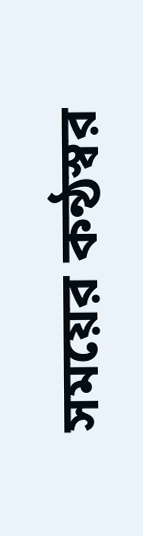সময়ের কন্ঠস্বর